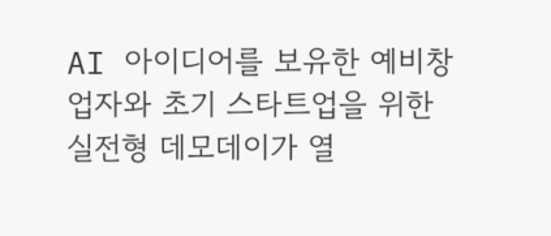AI 아이디어를 보유한 예비창업자와 초기 스타트업을 위한 실전형 데모데이가 열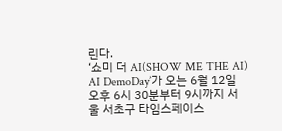린다.
‘쇼미 더 AI(SHOW ME THE AI) AI DemoDay’가 오는 6월 12일 오후 6시 30분부터 9시까지 서울 서초구 타임스페이스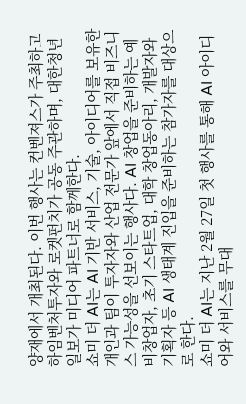양재에서 개최된다. 이번 행사는 컨벤져스가 주최하고 하임벤처투자와 로켓펀치가 공동 주관하며, 대한청년일보가 미디어 파트너로 함께한다.
쇼미 더 AI는 AI 기반 서비스, 기술, 아이디어를 보유한 개인과 팀이 투자자와 산업 전문가 앞에서 직접 비즈니스 가능성을 선보이는 행사다. AI 창업을 준비하는 예비창업자, 초기 스타트업, 대학 창업동아리, 개발자와 기획자 등 AI 생태계 진입을 준비하는 참가자를 대상으로 한다.
쇼미 더 AI는 지난 2월 27일 첫 행사를 통해 AI 아이디어와 서비스를 무대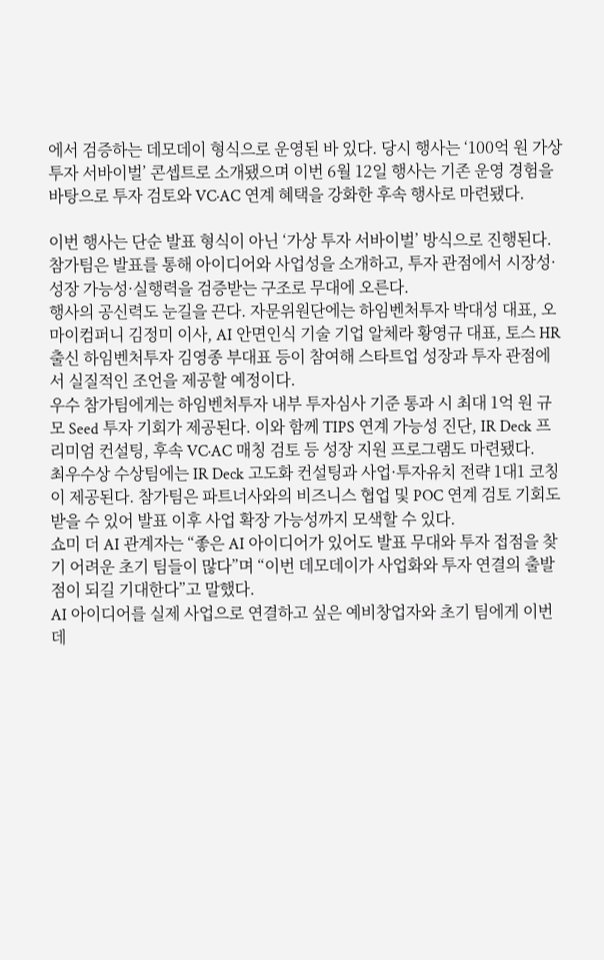에서 검증하는 데모데이 형식으로 운영된 바 있다. 당시 행사는 ‘100억 원 가상 투자 서바이벌’ 콘셉트로 소개됐으며 이번 6월 12일 행사는 기존 운영 경험을 바탕으로 투자 검토와 VC·AC 연계 혜택을 강화한 후속 행사로 마련됐다.

이번 행사는 단순 발표 형식이 아닌 ‘가상 투자 서바이벌’ 방식으로 진행된다. 참가팀은 발표를 통해 아이디어와 사업성을 소개하고, 투자 관점에서 시장성·성장 가능성·실행력을 검증받는 구조로 무대에 오른다.
행사의 공신력도 눈길을 끈다. 자문위원단에는 하임벤처투자 박대성 대표, 오마이컴퍼니 김정미 이사, AI 안면인식 기술 기업 알체라 황영규 대표, 토스 HR 출신 하임벤처투자 김영종 부대표 등이 참여해 스타트업 성장과 투자 관점에서 실질적인 조언을 제공할 예정이다.
우수 참가팀에게는 하임벤처투자 내부 투자심사 기준 통과 시 최대 1억 원 규모 Seed 투자 기회가 제공된다. 이와 함께 TIPS 연계 가능성 진단, IR Deck 프리미엄 컨설팅, 후속 VC·AC 매칭 검토 등 성장 지원 프로그램도 마련됐다.
최우수상 수상팀에는 IR Deck 고도화 컨설팅과 사업·투자유치 전략 1대1 코칭이 제공된다. 참가팀은 파트너사와의 비즈니스 협업 및 POC 연계 검토 기회도 받을 수 있어 발표 이후 사업 확장 가능성까지 모색할 수 있다.
쇼미 더 AI 관계자는 “좋은 AI 아이디어가 있어도 발표 무대와 투자 접점을 찾기 어려운 초기 팀들이 많다”며 “이번 데모데이가 사업화와 투자 연결의 출발점이 되길 기대한다”고 말했다.
AI 아이디어를 실제 사업으로 연결하고 싶은 예비창업자와 초기 팀에게 이번 데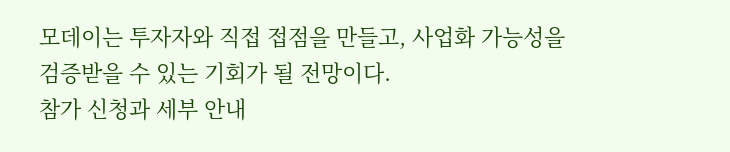모데이는 투자자와 직접 접점을 만들고, 사업화 가능성을 검증받을 수 있는 기회가 될 전망이다.
참가 신청과 세부 안내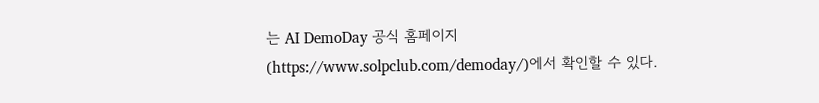는 AI DemoDay 공식 홈페이지(https://www.solpclub.com/demoday/)에서 확인할 수 있다.